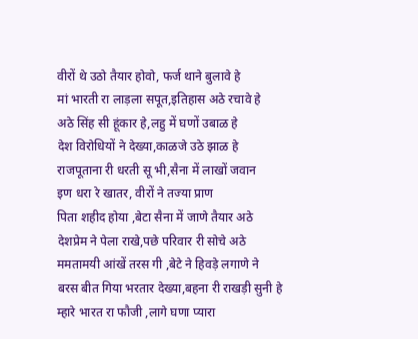वीरों थे उठो तैयार होवो, फर्ज थाने बुलावे हे
मां भारती रा लाड़ला सपूत,इतिहास अठे रचावे हे
अठे सिंह सी हूंकार हे,लहु में घणों उबाळ हे
देश विरोधियों ने देख्या,काळजे उठे झाळ हे
राजपूताना री धरती सू भी,सैना में लाखों जवान
इण धरा रे खातर, वीरों ने तज्या प्राण
पिता शहीद होया ,बेटा सैना में जाणे तैयार अठे
देशप्रेम ने पेला राखे,पछे परिवार री सोचे अठे
ममतामयी आंखें तरस गी ,बेटे ने हिवड़े लगाणे ने
बरस बीत गिया भरतार देख्या,बहना री राखड़ी सुनी हे
म्हारे भारत रा फौजी ,लागे घणा प्यारा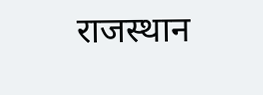राजस्थान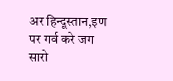अर हिन्दूस्तान,इण पर गर्व करे जग सारो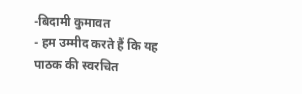-बिदामी कुमावत
- हम उम्मीद करते हैं कि यह पाठक की स्वरचित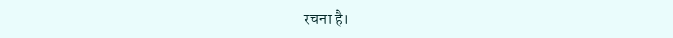रचना है।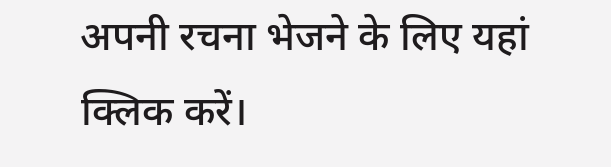अपनी रचना भेजने के लिए यहां क्लिक करें।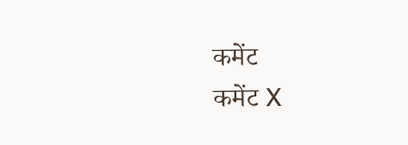कमेंट
कमेंट X